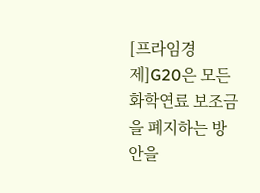[프라임경제]G20은 모든 화학연료 보조금을 폐지하는 방안을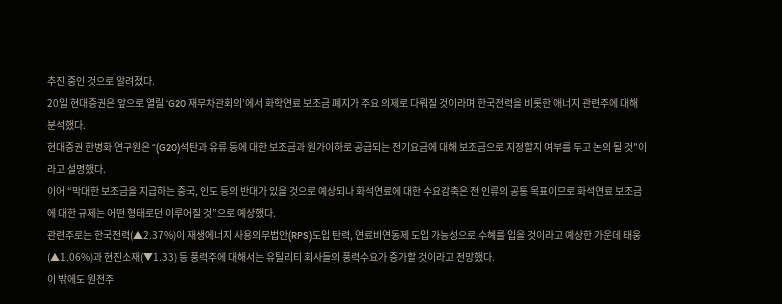추진 중인 것으로 알려졌다.
20일 현대증권은 앞으로 열릴 ‘G20 재무차관회의’에서 화학연료 보조금 폐지가 주요 의제로 다뤄질 것이라며 한국전력을 비롯한 애너지 관련주에 대해 분석했다.
현대증권 한병화 연구원은 “(G20)석탄과 유류 등에 대한 보조금과 원가이하로 공급되는 전기요금에 대해 보조금으로 지정할지 여부를 두고 논의 될 것"이라고 설명했다.
이어 “막대한 보조금을 지급하는 중국, 인도 등의 반대가 있을 것으로 예상되나 화석연료에 대한 수요감축은 전 인류의 공통 목표이므로 화석연료 보조금에 대한 규제는 어떤 형태로던 이루어질 것”으로 예상했다.
관련주로는 한국전력(▲2.37%)이 재생에너지 사용의무법안(RPS)도입 탄력, 연료비연동제 도입 가능성으로 수혜를 입을 것이라고 예상한 가운데 태웅(▲1.06%)과 현진소재(▼1.33) 등 풍력주에 대해서는 유틸리티 회사들의 풍력수요가 증가할 것이라고 전망했다.
이 밖에도 원전주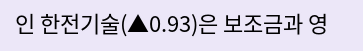인 한전기술(▲0.93)은 보조금과 영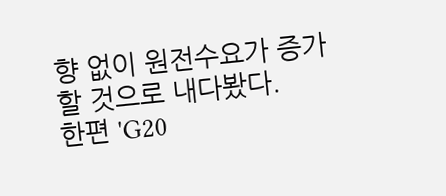향 없이 원전수요가 증가할 것으로 내다봤다.
한편 'G20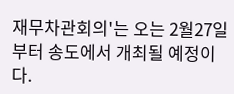재무차관회의'는 오는 2월27일부터 송도에서 개최될 예정이다.